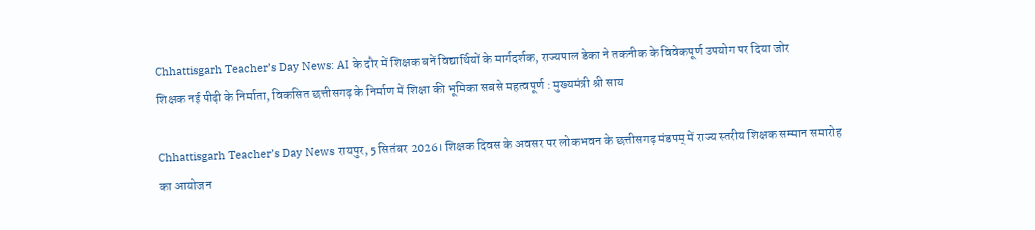Chhattisgarh Teacher’s Day News: AI के दौर में शिक्षक बनें विद्यार्थियों के मार्गदर्शक, राज्यपाल डेका ने तकनीक के विवेकपूर्ण उपयोग पर दिया जोर
शिक्षक नई पीढ़ी के निर्माता, विकसित छत्तीसगढ़ के निर्माण में शिक्षा की भूमिका सबसे महत्वपूर्ण : मुख्यमंत्री श्री साय

Chhattisgarh Teacher’s Day News रायपुर, 5 सितंबर 2026। शिक्षक दिवस के अवसर पर लोकभवन के छत्तीसगढ़ मंडपम् में राज्य स्तरीय शिक्षक सम्मान समारोह का आयोजन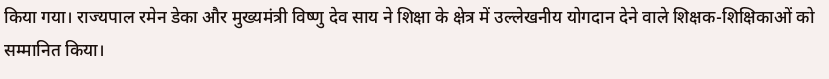किया गया। राज्यपाल रमेन डेका और मुख्यमंत्री विष्णु देव साय ने शिक्षा के क्षेत्र में उल्लेखनीय योगदान देने वाले शिक्षक-शिक्षिकाओं को सम्मानित किया।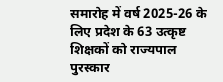समारोह में वर्ष 2025-26 के लिए प्रदेश के 63 उत्कृष्ट शिक्षकों को राज्यपाल पुरस्कार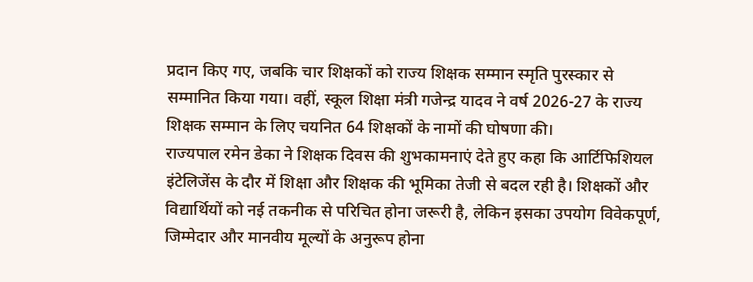प्रदान किए गए, जबकि चार शिक्षकों को राज्य शिक्षक सम्मान स्मृति पुरस्कार से सम्मानित किया गया। वहीं, स्कूल शिक्षा मंत्री गजेन्द्र यादव ने वर्ष 2026-27 के राज्य शिक्षक सम्मान के लिए चयनित 64 शिक्षकों के नामों की घोषणा की।
राज्यपाल रमेन डेका ने शिक्षक दिवस की शुभकामनाएं देते हुए कहा कि आर्टिफिशियल इंटेलिजेंस के दौर में शिक्षा और शिक्षक की भूमिका तेजी से बदल रही है। शिक्षकों और विद्यार्थियों को नई तकनीक से परिचित होना जरूरी है, लेकिन इसका उपयोग विवेकपूर्ण, जिम्मेदार और मानवीय मूल्यों के अनुरूप होना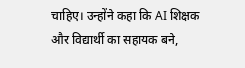चाहिए। उन्होंने कहा कि AI शिक्षक और विद्यार्थी का सहायक बने,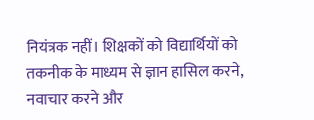नियंत्रक नहीं। शिक्षकों को विद्यार्थियों को तकनीक के माध्यम से ज्ञान हासिल करने, नवाचार करने और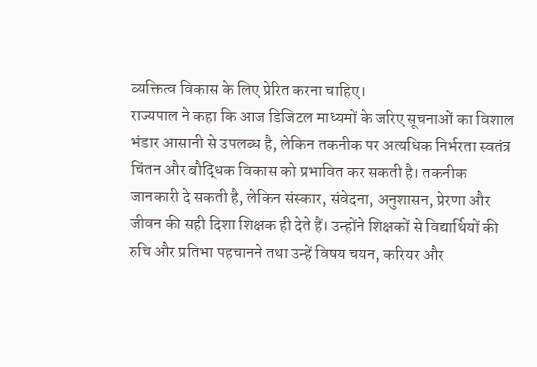व्यक्तित्व विकास के लिए प्रेरित करना चाहिए।
राज्यपाल ने कहा कि आज डिजिटल माध्यमों के जरिए सूचनाओं का विशाल भंडार आसानी से उपलब्ध है, लेकिन तकनीक पर अत्यधिक निर्भरता स्वतंत्र चिंतन और बौद्धिक विकास को प्रभावित कर सकती है। तकनीक जानकारी दे सकती है, लेकिन संस्कार, संवेदना, अनुशासन, प्रेरणा और जीवन की सही दिशा शिक्षक ही देते हैं। उन्होंने शिक्षकों से विद्यार्थियों की रुचि और प्रतिभा पहचानने तथा उन्हें विषय चयन, करियर और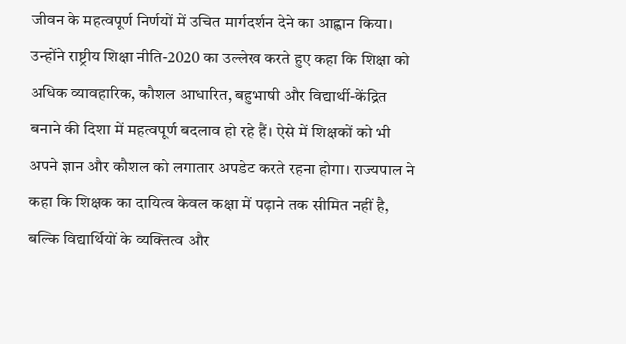जीवन के महत्वपूर्ण निर्णयों में उचित मार्गदर्शन देने का आह्वान किया।
उन्होंने राष्ट्रीय शिक्षा नीति-2020 का उल्लेख करते हुए कहा कि शिक्षा को अधिक व्यावहारिक, कौशल आधारित, बहुभाषी और विद्यार्थी-केंद्रित बनाने की दिशा में महत्वपूर्ण बदलाव हो रहे हैं। ऐसे में शिक्षकों को भी अपने ज्ञान और कौशल को लगातार अपडेट करते रहना होगा। राज्यपाल ने कहा कि शिक्षक का दायित्व केवल कक्षा में पढ़ाने तक सीमित नहीं है, बल्कि विद्यार्थियों के व्यक्तित्व और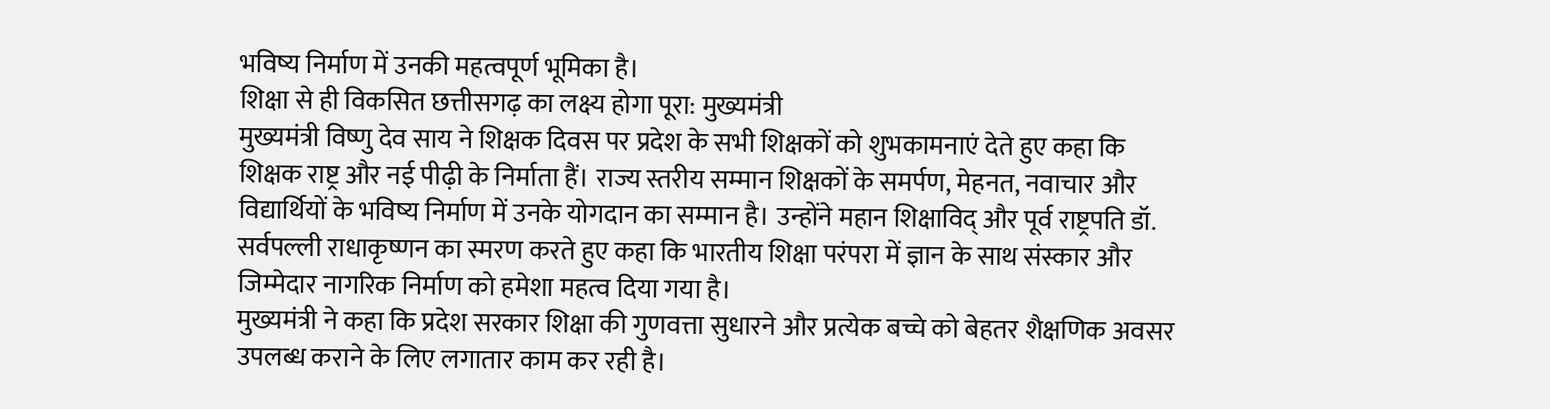भविष्य निर्माण में उनकी महत्वपूर्ण भूमिका है।
शिक्षा से ही विकसित छत्तीसगढ़ का लक्ष्य होगा पूरा: मुख्यमंत्री
मुख्यमंत्री विष्णु देव साय ने शिक्षक दिवस पर प्रदेश के सभी शिक्षकों को शुभकामनाएं देते हुए कहा कि शिक्षक राष्ट्र और नई पीढ़ी के निर्माता हैं। राज्य स्तरीय सम्मान शिक्षकों के समर्पण, मेहनत, नवाचार और विद्यार्थियों के भविष्य निर्माण में उनके योगदान का सम्मान है। उन्होंने महान शिक्षाविद् और पूर्व राष्ट्रपति डॉ. सर्वपल्ली राधाकृष्णन का स्मरण करते हुए कहा कि भारतीय शिक्षा परंपरा में ज्ञान के साथ संस्कार और जिम्मेदार नागरिक निर्माण को हमेशा महत्व दिया गया है।
मुख्यमंत्री ने कहा कि प्रदेश सरकार शिक्षा की गुणवत्ता सुधारने और प्रत्येक बच्चे को बेहतर शैक्षणिक अवसर उपलब्ध कराने के लिए लगातार काम कर रही है।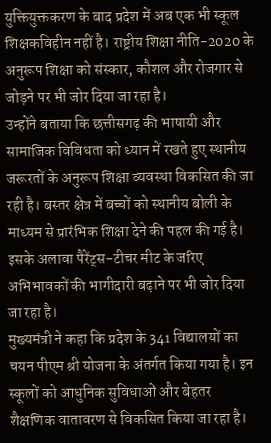युक्तियुक्तकरण के बाद प्रदेश में अब एक भी स्कूल शिक्षकविहीन नहीं है। राष्ट्रीय शिक्षा नीति-2020 के अनुरूप शिक्षा को संस्कार, कौशल और रोजगार से जोड़ने पर भी जोर दिया जा रहा है।
उन्होंने बताया कि छत्तीसगढ़ की भाषायी और सामाजिक विविधता को ध्यान में रखते हुए स्थानीय जरूरतों के अनुरूप शिक्षा व्यवस्था विकसित की जा रही है। बस्तर क्षेत्र में बच्चों को स्थानीय बोली के माध्यम से प्रारंभिक शिक्षा देने की पहल की गई है। इसके अलावा पैरेंट्स-टीचर मीट के जरिए अभिभावकों की भागीदारी बढ़ाने पर भी जोर दिया जा रहा है।
मुख्यमंत्री ने कहा कि प्रदेश के 341 विद्यालयों का चयन पीएम श्री योजना के अंतर्गत किया गया है। इन स्कूलों को आधुनिक सुविधाओं और बेहतर शैक्षणिक वातावरण से विकसित किया जा रहा है।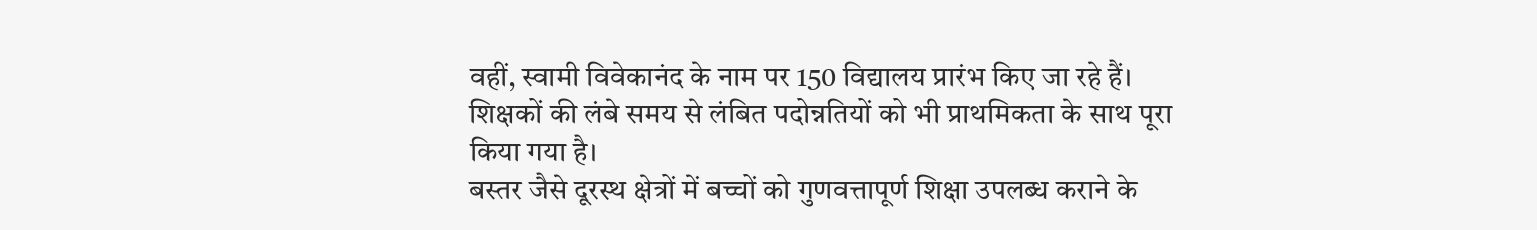वहीं, स्वामी विवेकानंद के नाम पर 150 विद्यालय प्रारंभ किए जा रहे हैं। शिक्षकों की लंबे समय से लंबित पदोन्नतियों को भी प्राथमिकता के साथ पूरा किया गया है।
बस्तर जैसे दूरस्थ क्षेत्रों में बच्चों को गुणवत्तापूर्ण शिक्षा उपलब्ध कराने के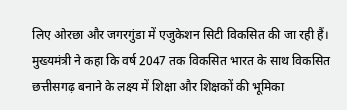लिए ओरछा और जगरगुंडा में एजुकेशन सिटी विकसित की जा रही हैं। मुख्यमंत्री ने कहा कि वर्ष 2047 तक विकसित भारत के साथ विकसित छत्तीसगढ़ बनाने के लक्ष्य में शिक्षा और शिक्षकों की भूमिका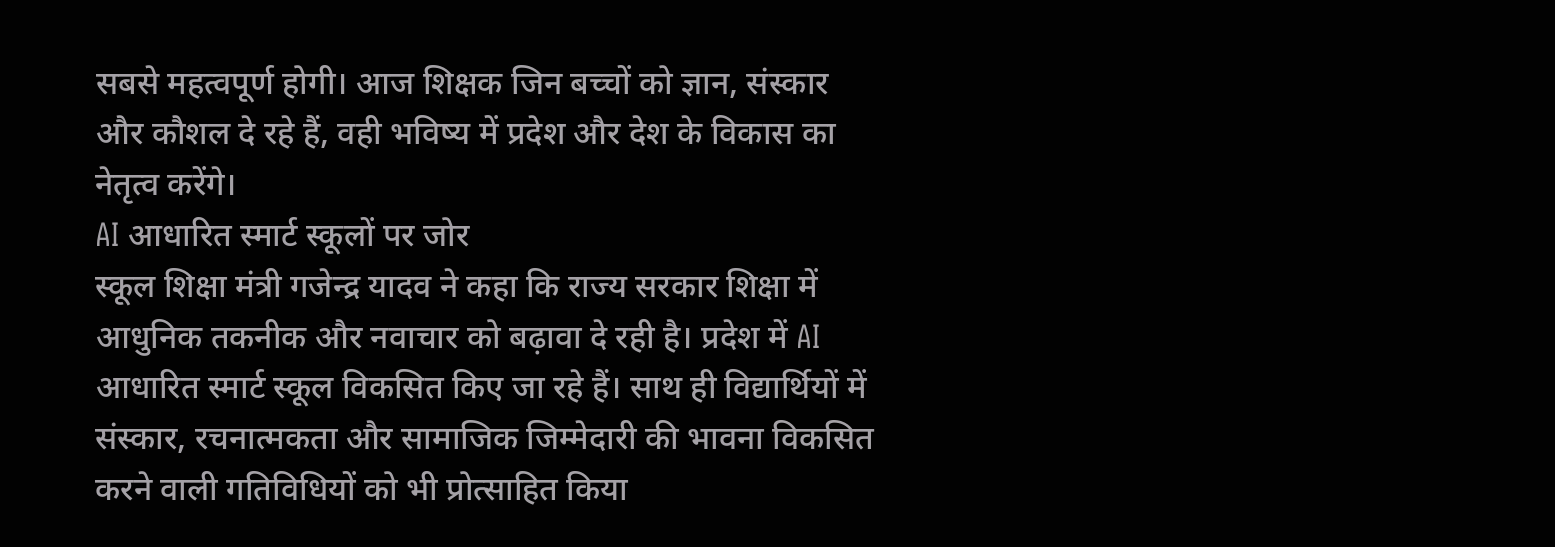सबसे महत्वपूर्ण होगी। आज शिक्षक जिन बच्चों को ज्ञान, संस्कार और कौशल दे रहे हैं, वही भविष्य में प्रदेश और देश के विकास का नेतृत्व करेंगे।
AI आधारित स्मार्ट स्कूलों पर जोर
स्कूल शिक्षा मंत्री गजेन्द्र यादव ने कहा कि राज्य सरकार शिक्षा में आधुनिक तकनीक और नवाचार को बढ़ावा दे रही है। प्रदेश में AI आधारित स्मार्ट स्कूल विकसित किए जा रहे हैं। साथ ही विद्यार्थियों में संस्कार, रचनात्मकता और सामाजिक जिम्मेदारी की भावना विकसित करने वाली गतिविधियों को भी प्रोत्साहित किया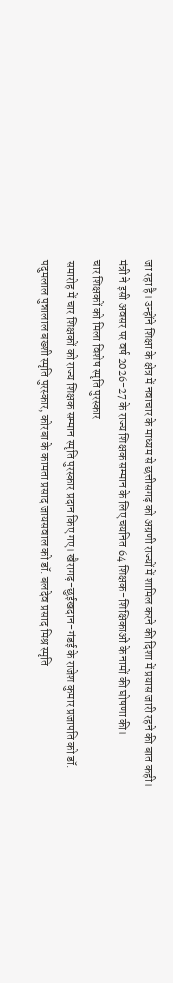जा रहा है। उन्होंने शिक्षा के क्षेत्र में नवाचार के माध्यम से छत्तीसगढ़ को अग्रणी राज्यों में शामिल करने की दिशा में प्रयास जारी रहने की बात कही।
मंत्री ने इसी अवसर पर वर्ष 2026-27 के राज्य शिक्षक सम्मान के लिए चयनित 64 शिक्षक-शिक्षिकाओं के नामों की घोषणा की।
चार शिक्षकों को मिला विशेष स्मृति पुरस्कार
समारोह में चार शिक्षकों को राज्य शिक्षक सम्मान स्मृति पुरस्कार प्रदान किए गए। खैरागढ़-छुईखदान-गंडई के राजेश कुमार प्रजापति को डॉ. पदुमलाल पुन्नालाल बख्शी स्मृति पुरस्कार, कोरबा के कामता प्रसाद जायसवाल को डॉ. बलदेव प्रसाद मिश्र स्मृति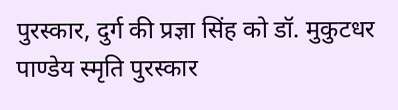पुरस्कार, दुर्ग की प्रज्ञा सिंह को डॉ. मुकुटधर पाण्डेय स्मृति पुरस्कार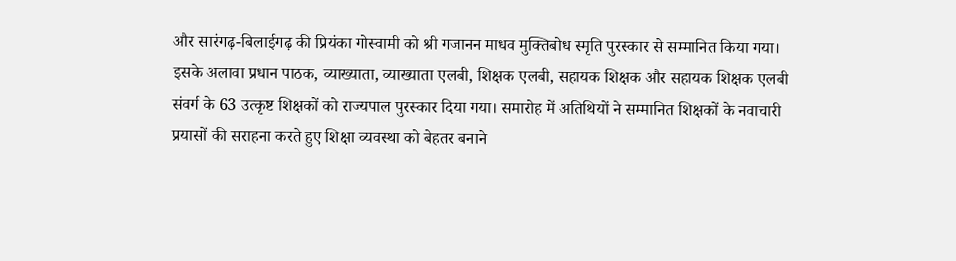और सारंगढ़-बिलाईगढ़ की प्रियंका गोस्वामी को श्री गजानन माधव मुक्तिबोध स्मृति पुरस्कार से सम्मानित किया गया।
इसके अलावा प्रधान पाठक, व्याख्याता, व्याख्याता एलबी, शिक्षक एलबी, सहायक शिक्षक और सहायक शिक्षक एलबी संवर्ग के 63 उत्कृष्ट शिक्षकों को राज्यपाल पुरस्कार दिया गया। समारोह में अतिथियों ने सम्मानित शिक्षकों के नवाचारी प्रयासों की सराहना करते हुए शिक्षा व्यवस्था को बेहतर बनाने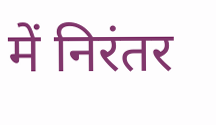में निरंतर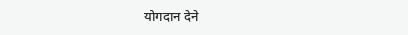योगदान देने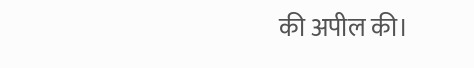की अपील की।